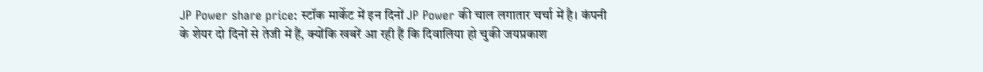JP Power share price: स्टॉक मार्केट में इन दिनों JP Power की चाल लगातार चर्चा में है। कंपनी के शेयर दो दिनों से तेजी में हैं, क्योंकि खबरें आ रही हैं कि दिवालिया हो चुकी जयप्रकाश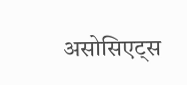असोसिएट्स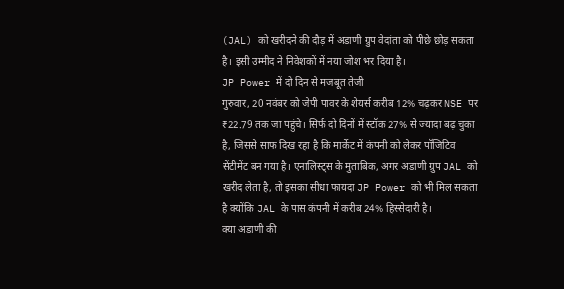(JAL) को खरीदने की दौड़ में अडाणी ग्रुप वेदांता को पीछे छोड़ सकता है। इसी उम्मीद ने निवेशकों में नया जोश भर दिया है।
JP Power में दो दिन से मजबूत तेजी
गुरुवार, 20 नवंबर को जेपी पावर के शेयर्स करीब 12% चढ़कर NSE पर ₹22.79 तक जा पहुंचे। सिर्फ दो दिनों में स्टॉक 27% से ज्यादा बढ़ चुका है, जिससे साफ दिख रहा है कि मार्केट में कंपनी को लेकर पॉजिटिव सेंटीमेंट बन गया है। एनालिस्ट्स के मुताबिक, अगर अडाणी ग्रुप JAL को खरीद लेता है, तो इसका सीधा फायदा JP Power को भी मिल सकता है क्योंकि JAL के पास कंपनी में करीब 24% हिस्सेदारी है।
क्या अडाणी की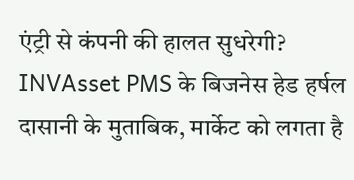एंट्री से कंपनी की हालत सुधरेगी?
INVAsset PMS के बिजनेस हेड हर्षल दासानी के मुताबिक, मार्केट को लगता है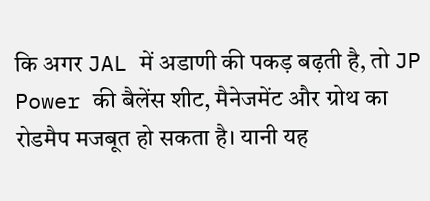कि अगर JAL में अडाणी की पकड़ बढ़ती है, तो JP Power की बैलेंस शीट, मैनेजमेंट और ग्रोथ का रोडमैप मजबूत हो सकता है। यानी यह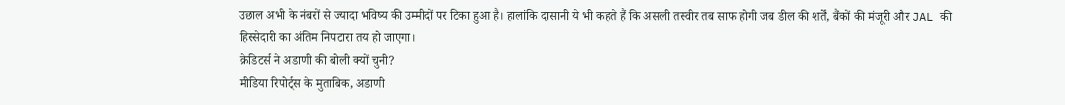उछाल अभी के नंबरों से ज्यादा भविष्य की उम्मीदों पर टिका हुआ है। हालांकि दासानी ये भी कहते हैं कि असली तस्वीर तब साफ होगी जब डील की शर्तें, बैंकों की मंजूरी और JAL की हिस्सेदारी का अंतिम निपटारा तय हो जाएगा।
क्रेडिटर्स ने अडाणी की बोली क्यों चुनी?
मीडिया रिपोर्ट्स के मुताबिक, अडाणी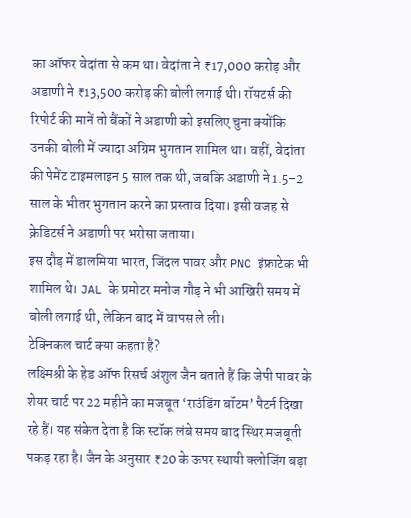का ऑफर वेदांता से कम था। वेदांता ने ₹17,000 करोड़ और अडाणी ने ₹13,500 करोड़ की बोली लगाई थी। रॉयटर्स की रिपोर्ट की मानें तो बैंकों ने अडाणी को इसलिए चुना क्योंकि उनकी बोली में ज्यादा अग्रिम भुगतान शामिल था। वहीं, वेदांता की पेमेंट टाइमलाइन 5 साल तक थी, जबकि अडाणी ने 1.5–2 साल के भीतर भुगतान करने का प्रस्ताव दिया। इसी वजह से क्रेडिटर्स ने अडाणी पर भरोसा जताया।
इस दौड़ में डालमिया भारत, जिंदल पावर और PNC इंफ्राटेक भी शामिल थे। JAL के प्रमोटर मनोज गौड़ ने भी आखिरी समय में बोली लगाई थी, लेकिन बाद में वापस ले ली।
टेक्निकल चार्ट क्या कहता है?
लक्ष्मिश्री के हेड ऑफ रिसर्च अंशुल जैन बताते हैं कि जेपी पावर के शेयर चार्ट पर 22 महीने का मजबूत ‘राउंडिंग बॉटम’ पैटर्न दिखा रहे हैं। यह संकेत देता है कि स्टॉक लंबे समय बाद स्थिर मजबूती पकड़ रहा है। जैन के अनुसार ₹20 के ऊपर स्थायी क्लोजिंग बड़ा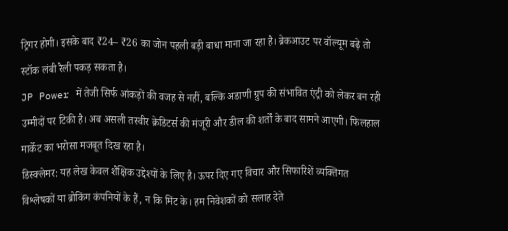ट्रिगर होगी। इसके बाद ₹24– ₹26 का जोन पहली बड़ी बाधा माना जा रहा है। ब्रेकआउट पर वॉल्यूम बढ़े तो स्टॉक लंबी रैली पकड़ सकता है।
JP Power में तेजी सिर्फ आंकड़ों की वजह से नहीं, बल्कि अडाणी ग्रुप की संभावित एंट्री को लेकर बन रही उम्मीदों पर टिकी है। अब असली तस्वीर क्रेडिटर्स की मंजूरी और डील की शर्तों के बाद सामने आएगी। फिलहाल मार्केट का भरोसा मजबूत दिख रहा है।
डिस्क्लेमर: यह लेख केवल शैक्षिक उद्देश्यों के लिए है। ऊपर दिए गए विचार और सिफारिशें व्यक्तिगत विश्लेषकों या ब्रोकिंग कंपनियों के हैं, न कि मिंट के। हम निवेशकों को सलाह देते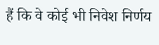हैं कि वे कोई भी निवेश निर्णय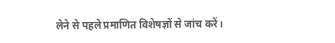लेने से पहले प्रमाणित विशेषज्ञों से जांच करें।